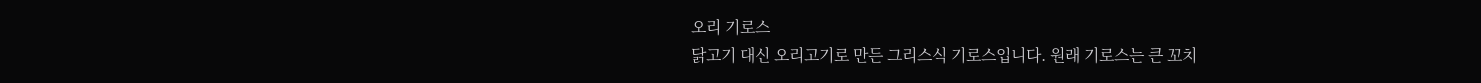오리 기로스
닭고기 대신 오리고기로 만든 그리스식 기로스입니다. 원래 기로스는 큰 꼬치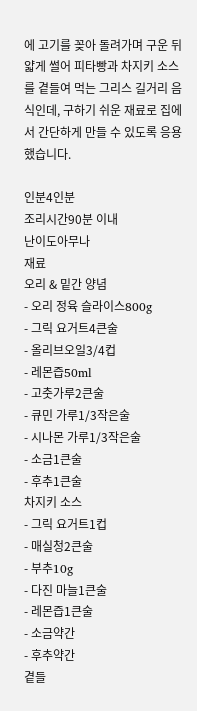에 고기를 꽂아 돌려가며 구운 뒤 얇게 썰어 피타빵과 차지키 소스를 곁들여 먹는 그리스 길거리 음식인데, 구하기 쉬운 재료로 집에서 간단하게 만들 수 있도록 응용했습니다.

인분4인분
조리시간90분 이내
난이도아무나
재료
오리 & 밑간 양념
- 오리 정육 슬라이스800g
- 그릭 요거트4큰술
- 올리브오일3/4컵
- 레몬즙50ml
- 고춧가루2큰술
- 큐민 가루1/3작은술
- 시나몬 가루1/3작은술
- 소금1큰술
- 후추1큰술
차지키 소스
- 그릭 요거트1컵
- 매실청2큰술
- 부추10g
- 다진 마늘1큰술
- 레몬즙1큰술
- 소금약간
- 후추약간
곁들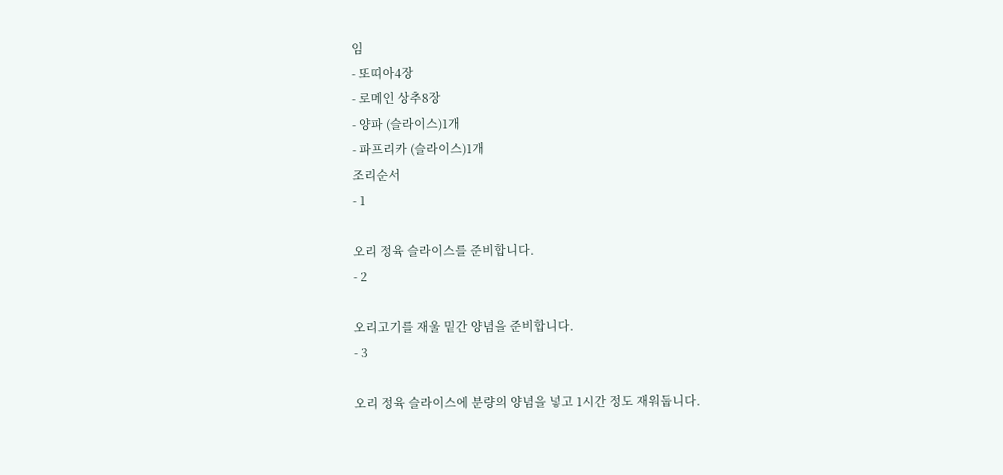임
- 또띠아4장
- 로메인 상추8장
- 양파 (슬라이스)1개
- 파프리카 (슬라이스)1개
조리순서
- 1

오리 정육 슬라이스를 준비합니다.
- 2

오리고기를 재울 밑간 양념을 준비합니다.
- 3

오리 정육 슬라이스에 분량의 양념을 넣고 1시간 정도 재워둡니다.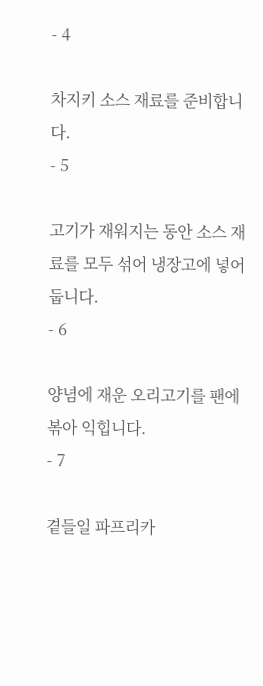- 4

차지키 소스 재료를 준비합니다.
- 5

고기가 재워지는 동안 소스 재료를 모두 섞어 냉장고에 넣어둡니다.
- 6

양념에 재운 오리고기를 팬에 볶아 익힙니다.
- 7

곁들일 파프리카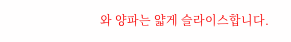와 양파는 얇게 슬라이스합니다.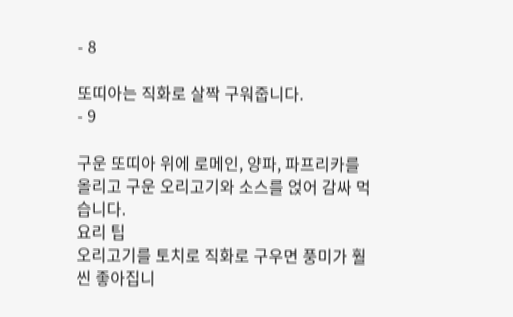- 8

또띠아는 직화로 살짝 구워줍니다.
- 9

구운 또띠아 위에 로메인, 양파, 파프리카를 올리고 구운 오리고기와 소스를 얹어 감싸 먹습니다.
요리 팁
오리고기를 토치로 직화로 구우면 풍미가 훨씬 좋아집니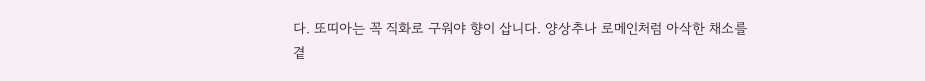다. 또띠아는 꼭 직화로 구워야 향이 삽니다. 양상추나 로메인처럼 아삭한 채소를 곁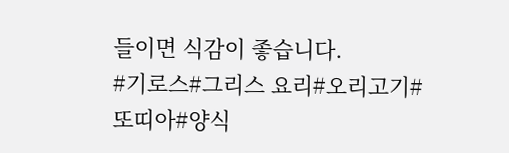들이면 식감이 좋습니다.
#기로스#그리스 요리#오리고기#또띠아#양식